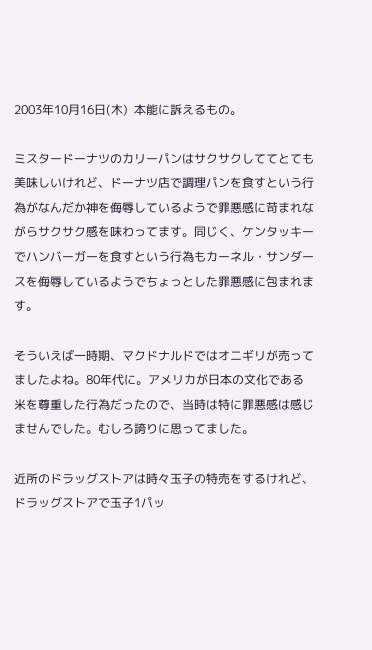2003年10月16日(木)  本能に訴えるもの。

ミスタードーナツのカリーパンはサクサクしててとても美味しいけれど、ドーナツ店で調理パンを食すという行為がなんだか神を侮辱しているようで罪悪感に苛まれながらサクサク感を味わってます。同じく、ケンタッキーでハンバーガーを食すという行為もカーネル・サンダースを侮辱しているようでちょっとした罪悪感に包まれます。

そういえば一時期、マクドナルドではオニギリが売ってましたよね。80年代に。アメリカが日本の文化である米を尊重した行為だったので、当時は特に罪悪感は感じませんでした。むしろ誇りに思ってました。

近所のドラッグストアは時々玉子の特売をするけれど、ドラッグストアで玉子1パッ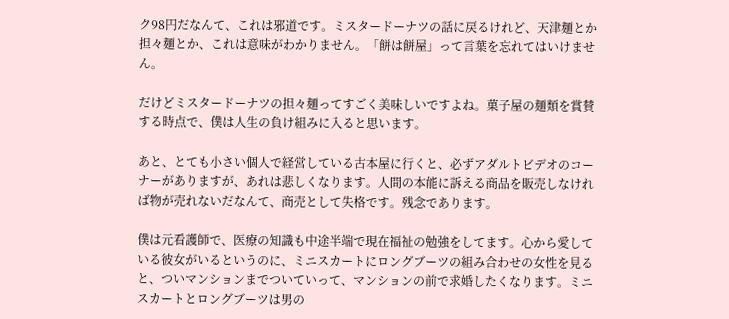ク98円だなんて、これは邪道です。ミスタードーナツの話に戻るけれど、天津麺とか担々麺とか、これは意味がわかりません。「餅は餅屋」って言葉を忘れてはいけません。

だけどミスタードーナツの担々麺ってすごく美味しいですよね。菓子屋の麺類を賞賛する時点で、僕は人生の負け組みに入ると思います。

あと、とても小さい個人で経営している古本屋に行くと、必ずアダルトビデオのコーナーがありますが、あれは悲しくなります。人間の本能に訴える商品を販売しなければ物が売れないだなんて、商売として失格です。残念であります。

僕は元看護師で、医療の知識も中途半端で現在福祉の勉強をしてます。心から愛している彼女がいるというのに、ミニスカートにロングブーツの組み合わせの女性を見ると、ついマンションまでついていって、マンションの前で求婚したくなります。ミニスカートとロングブーツは男の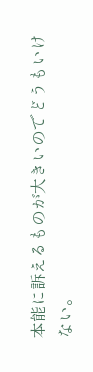本能に訴えるものが大きいのでどうもいけない。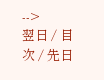-->
翌日 / 目次 / 先日